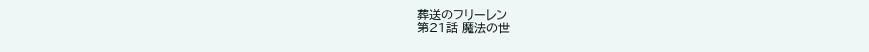葬送のフリーレン
第21話 魔法の世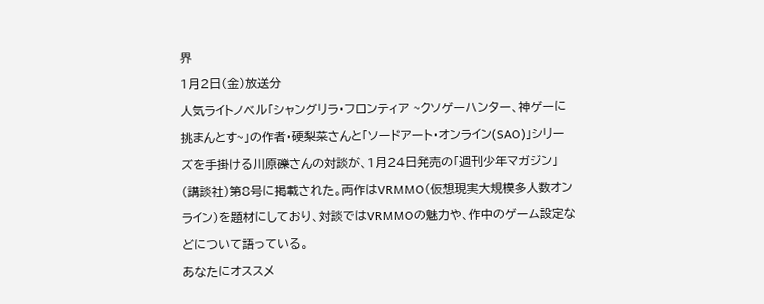界
1月2日(金)放送分
人気ライトノベル「シャングリラ・フロンティア ~クソゲーハンター、神ゲーに挑まんとす~」の作者・硬梨菜さんと「ソードアート・オンライン(SAO)」シリーズを手掛ける川原礫さんの対談が、1月24日発売の「週刊少年マガジン」(講談社)第8号に掲載された。両作はVRMMO(仮想現実大規模多人数オンライン)を題材にしており、対談ではVRMMOの魅力や、作中のゲーム設定などについて語っている。
あなたにオススメ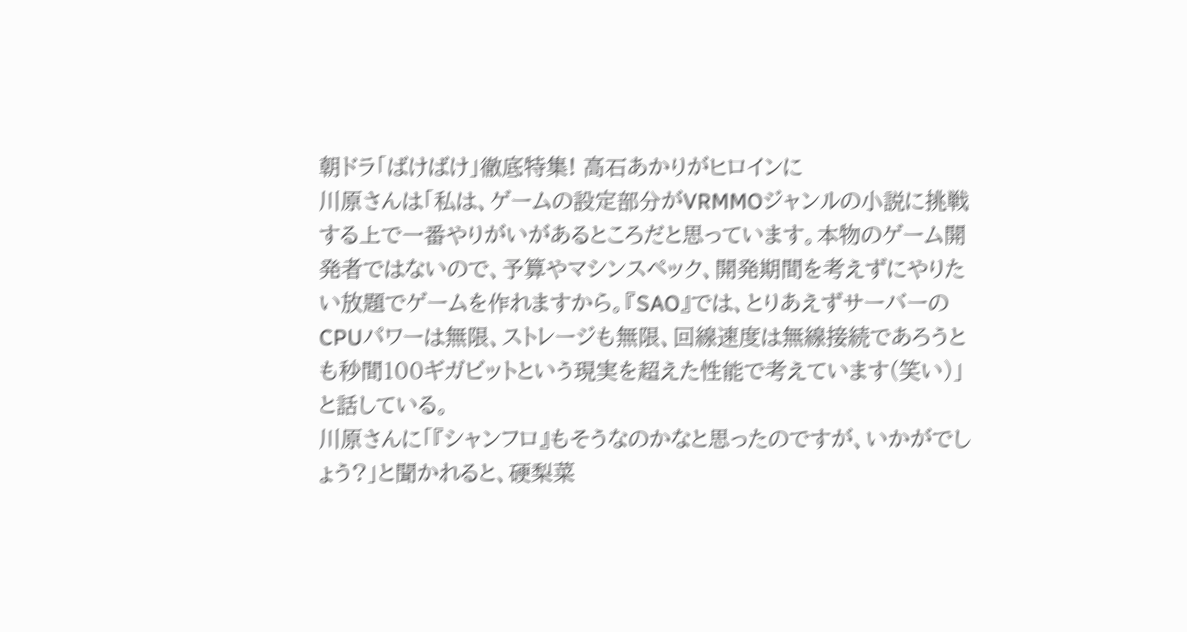朝ドラ「ばけばけ」徹底特集! 高石あかりがヒロインに
川原さんは「私は、ゲームの設定部分がVRMMOジャンルの小説に挑戦する上で一番やりがいがあるところだと思っています。本物のゲーム開発者ではないので、予算やマシンスペック、開発期間を考えずにやりたい放題でゲームを作れますから。『SAO』では、とりあえずサーバーのCPUパワーは無限、ストレージも無限、回線速度は無線接続であろうとも秒間100ギガビットという現実を超えた性能で考えています(笑い)」と話している。
川原さんに「『シャンフロ』もそうなのかなと思ったのですが、いかがでしょう?」と聞かれると、硬梨菜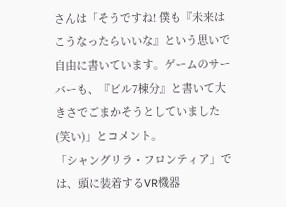さんは「そうですね! 僕も『未来はこうなったらいいな』という思いで自由に書いています。ゲームのサーバーも、『ビル7棟分』と書いて大きさでごまかそうとしていました(笑い)」とコメント。
「シャングリラ・フロンティア」では、頭に装着するVR機器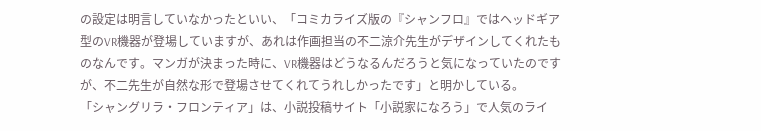の設定は明言していなかったといい、「コミカライズ版の『シャンフロ』ではヘッドギア型のVR機器が登場していますが、あれは作画担当の不二涼介先生がデザインしてくれたものなんです。マンガが決まった時に、VR機器はどうなるんだろうと気になっていたのですが、不二先生が自然な形で登場させてくれてうれしかったです」と明かしている。
「シャングリラ・フロンティア」は、小説投稿サイト「小説家になろう」で人気のライ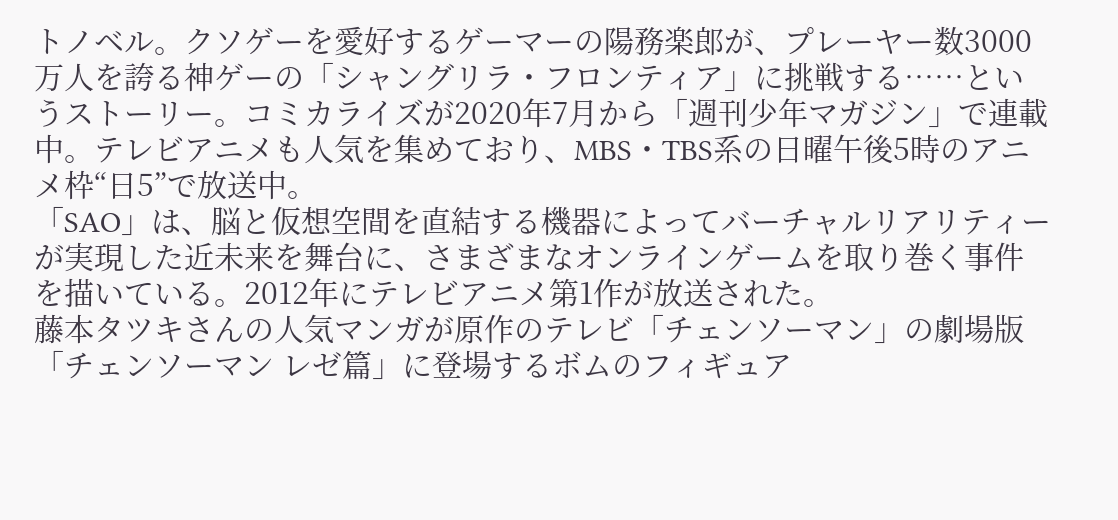トノベル。クソゲーを愛好するゲーマーの陽務楽郎が、プレーヤー数3000万人を誇る神ゲーの「シャングリラ・フロンティア」に挑戦する……というストーリー。コミカライズが2020年7月から「週刊少年マガジン」で連載中。テレビアニメも人気を集めており、MBS・TBS系の日曜午後5時のアニメ枠“日5”で放送中。
「SAO」は、脳と仮想空間を直結する機器によってバーチャルリアリティーが実現した近未来を舞台に、さまざまなオンラインゲームを取り巻く事件を描いている。2012年にテレビアニメ第1作が放送された。
藤本タツキさんの人気マンガが原作のテレビ「チェンソーマン」の劇場版「チェンソーマン レゼ篇」に登場するボムのフィギュア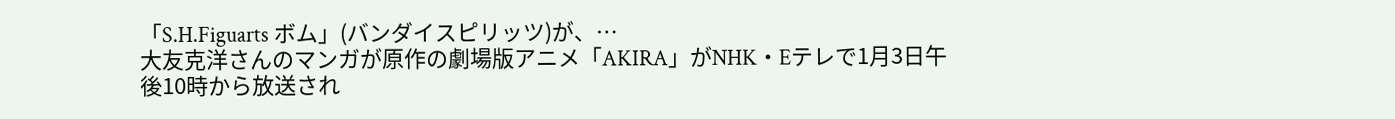「S.H.Figuarts ボム」(バンダイスピリッツ)が、…
大友克洋さんのマンガが原作の劇場版アニメ「AKIRA」がNHK・Eテレで1月3日午後10時から放送され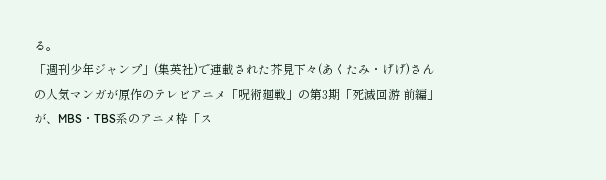る。
「週刊少年ジャンプ」(集英社)で連載された芥見下々(あくたみ・げげ)さんの人気マンガが原作のテレビアニメ「呪術廻戦」の第3期「死滅回游 前編」が、MBS・TBS系のアニメ枠「ス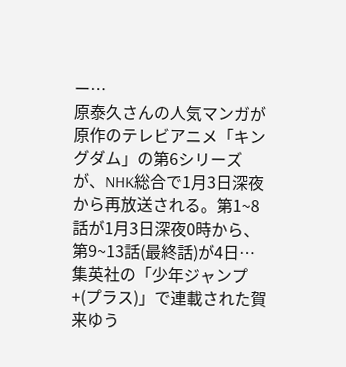ー…
原泰久さんの人気マンガが原作のテレビアニメ「キングダム」の第6シリーズが、NHK総合で1月3日深夜から再放送される。第1~8話が1月3日深夜0時から、第9~13話(最終話)が4日…
集英社の「少年ジャンプ+(プラス)」で連載された賀来ゆう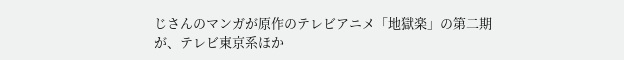じさんのマンガが原作のテレビアニメ「地獄楽」の第二期が、テレビ東京系ほか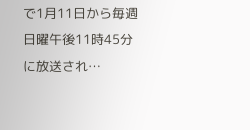で1月11日から毎週日曜午後11時45分に放送され…